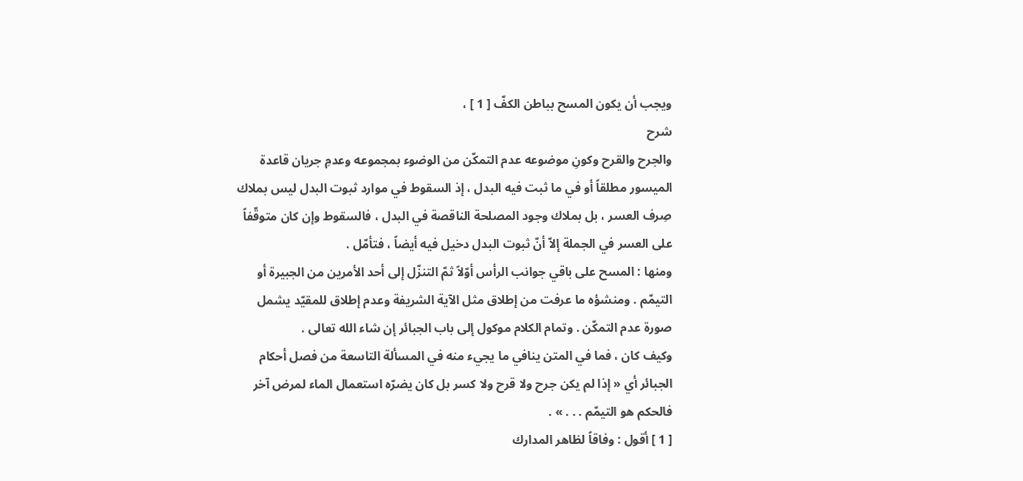ويجب أن يكون المسح بباطن الكفّ [ 1 ] ،
شرح
والجرح والقرح وكونِ موضوعه عدم التمكّن من الوضوء بمجموعه وعدمِ جريان قاعدة الميسور مطلقاً أو في ما ثبت فيه البدل ، إذ السقوط في موارد ثبوت البدل ليس بملاك صِرف العسر ، بل بملاك وجود المصلحة الناقصة في البدل ، فالسقوط وإن كان متوقّفاً على العسر في الجملة إلاّ أنّ ثبوت البدل دخيل فيه أيضاً ، فتأمّل .
ومنها : المسح على باقي جوانب الرأس أوّلاً ثمّ التنزّل إلى أحد الأمرين من الجبيرة أو التيمّم . ومنشؤه ما عرفت من إطلاق مثل الآية الشريفة وعدم إطلاق للمقيّد يشمل صورة عدم التمكّن . وتمام الكلام موكول إلى باب الجبائر إن شاء الله تعالى .
وكيف كان ، فما في المتن ينافي ما يجيء منه في المسألة التاسعة من فصل أحكام الجبائر أي « إذا لم يكن جرح ولا قرح ولا كسر بل كان يضرّه استعمال الماء لمرض آخر فالحكم هو التيمّم . . . » .
[ 1 ] أقول : وفاقاً لظاهر المدارك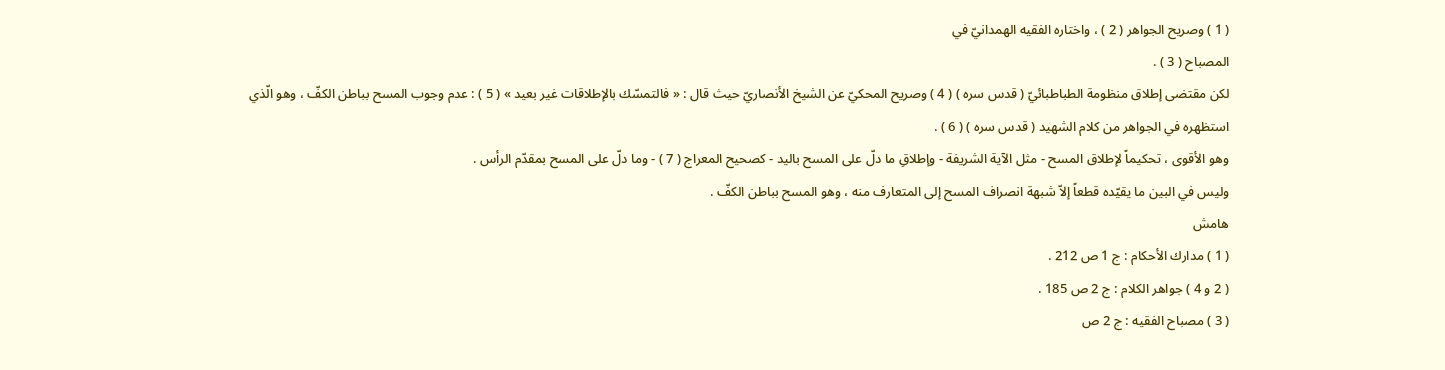( 1 ) وصريح الجواهر ( 2 ) ، واختاره الفقيه الهمدانيّ في
المصباح ( 3 ) .
لكن مقتضى إطلاق منظومة الطباطبائيّ ( قدس سره ) ( 4 ) وصريح المحكيّ عن الشيخ الأنصاريّ حيث قال : « فالتمسّك بالإطلاقات غير بعيد » ( 5 ) : عدم وجوب المسح بباطن الكفّ ، وهو الّذي استظهره في الجواهر من كلام الشهيد ( قدس سره ) ( 6 ) .
وهو الأقوى ، تحكيماً لإطلاق المسح - مثل الآية الشريفة - وإطلاقِ ما دلّ على المسح باليد - كصحيح المعراج ( 7 ) - وما دلّ على المسح بمقدّم الرأس .
وليس في البين ما يقيّده قطعاً إلاّ شبهة انصراف المسح إلى المتعارف منه ، وهو المسح بباطن الكفّ .
هامش
( 1 ) مدارك الأحكام : ج 1 ص 212 .
( 2 و 4 ) جواهر الكلام : ج 2 ص 185 .
( 3 ) مصباح الفقيه : ج 2 ص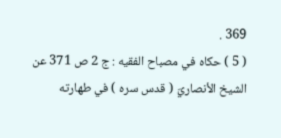369 .
( 5 ) حكاه في مصباح الفقيه : ج 2 ص 371 عن الشيخ الأنصاريّ ( قدس سره ) في طهارته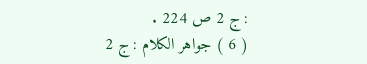: ج 2 ص 224 .
( 6 ) جواهر الكلام : ج 2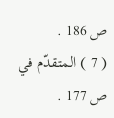ص 186 .
( 7 ) المتقدّم في ص 177 .